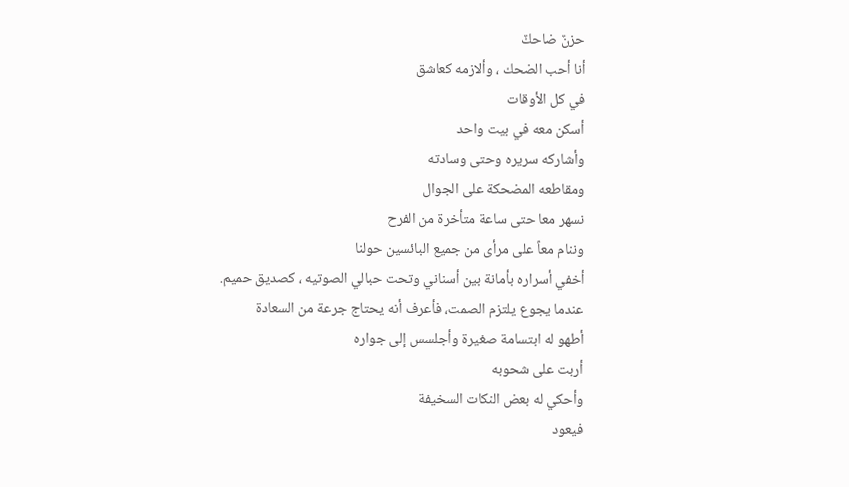حزنٌ ضاحكٌ
أنا أحب الضحك ، وألازمه كعاشق
في كل الأوقات
أسكن معه في بيت واحد
وأشاركه سريره وحتى وسادته
ومقاطعه المضحكة على الجوال
نسهر معا حتى ساعة متأخرة من الفرح
وننام معاً على مرأى من جميع البائسين حولنا
أخفي أسراره بأمانة بين أسناني وتحت حبالي الصوتيه ، كصديق حميم.
عندما يجوع يلتزم الصمت، فأعرف أنه يحتاج جرعة من السعادة
أطهو له ابتسامة صغيرة وأجلسس إلى جواره
أربت على شحوبه
وأحكي له بعض النكات السخيفة
فيعود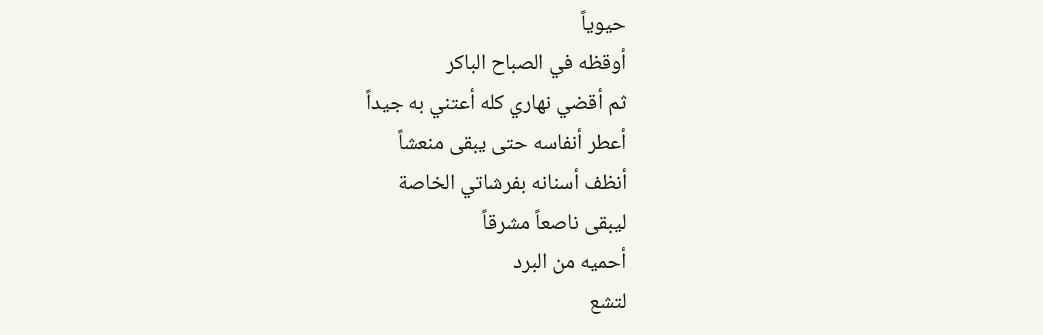حيوياً
أوقظه في الصباح الباكر
ثم أقضي نهاري كله أعتني به جيداً
أعطر أنفاسه حتى يبقى منعشاً
أنظف أسنانه بفرشاتي الخاصة
ليبقى ناصعاً مشرقاً
أحميه من البرد
لتشع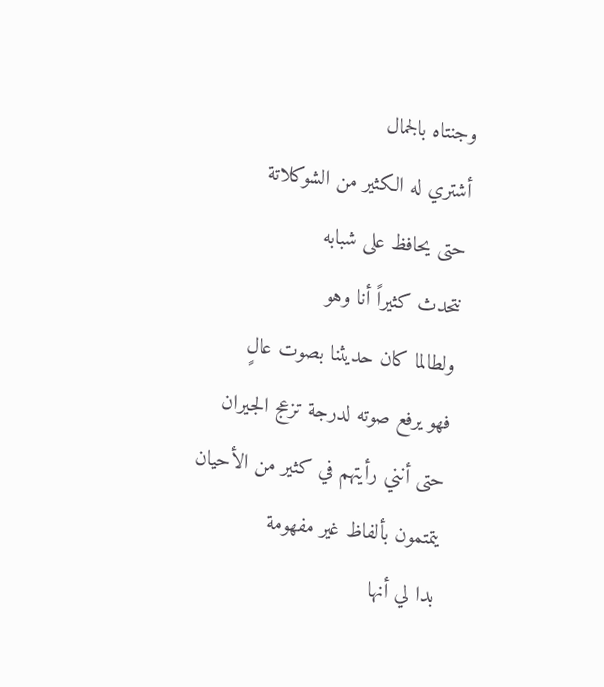وجنتاه بالجمال
أشتري له الكثير من الشوكلاتة
حتى يحافظ على شبابه
نتحدث كثيراً أنا وهو
ولطالما كان حديثنا بصوت عالٍ
فهو يرفع صوته لدرجة تزعج الجيران
حتى أنني رأيتهم في كثير من الأحيان
يتمتمون بألفاظ غير مفهومة
بدا لي أنها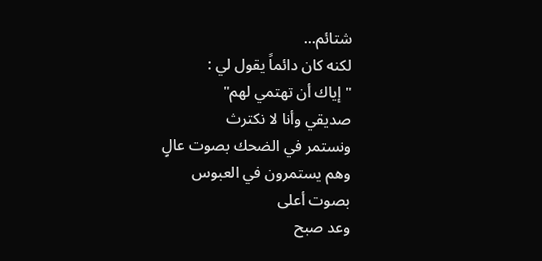شتائم...
لكنه كان دائماً يقول لي :
"إياك أن تهتمي لهم"
صديقي وأنا لا نكترث
ونستمر في الضحك بصوت عالٍ
وهم يستمرون في العبوس
بصوت أعلى
وعد صبح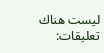ليست هناك تعليقات: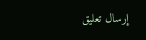إرسال تعليق